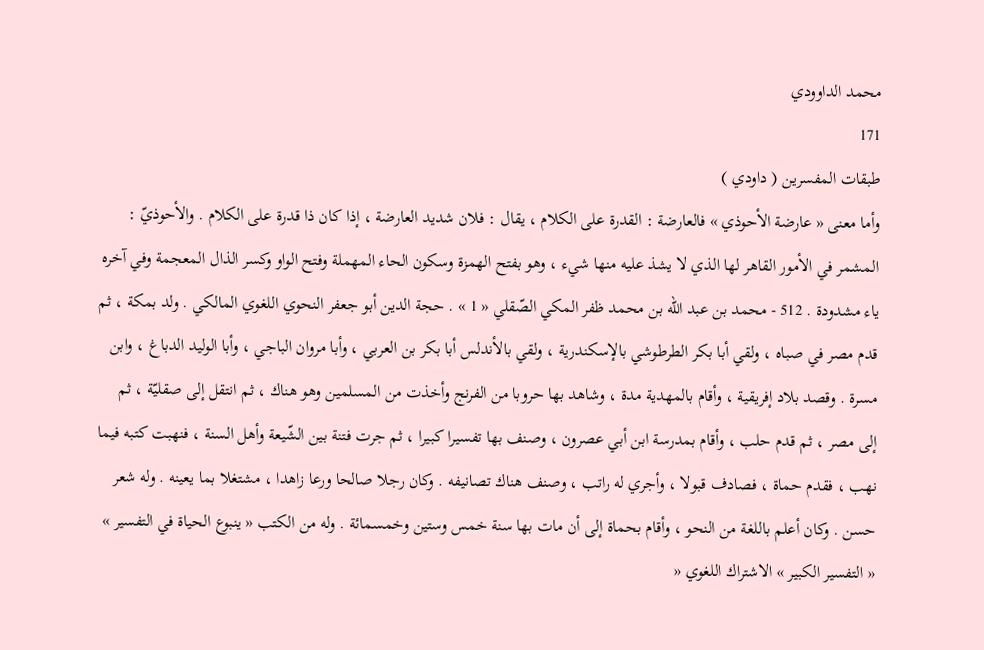محمد الداوودي
171
طبقات المفسرين ( داودي )
وأما معنى « عارضة الأحوذي » فالعارضة : القدرة على الكلام ، يقال : فلان شديد العارضة ، إذا كان ذا قدرة على الكلام . والأحوذيّ : المشمر في الأمور القاهر لها الذي لا يشذ عليه منها شيء ، وهو بفتح الهمزة وسكون الحاء المهملة وفتح الواو وكسر الذال المعجمة وفي آخره ياء مشدودة . 512 - محمد بن عبد اللّه بن محمد ظفر المكي الصّقلي « 1 » . حجة الدين أبو جعفر النحوي اللغوي المالكي . ولد بمكة ، ثم قدم مصر في صباه ، ولقي أبا بكر الطرطوشي بالإسكندرية ، ولقي بالأندلس أبا بكر بن العربي ، وأبا مروان الباجي ، وأبا الوليد الدباغ ، وابن مسرة . وقصد بلاد إفريقية ، وأقام بالمهدية مدة ، وشاهد بها حروبا من الفرنج وأخذت من المسلمين وهو هناك ، ثم انتقل إلى صقليّة ، ثم إلى مصر ، ثم قدم حلب ، وأقام بمدرسة ابن أبي عصرون ، وصنف بها تفسيرا كبيرا ، ثم جرت فتنة بين الشّيعة وأهل السنة ، فنهبت كتبه فيما نهب ، فقدم حماة ، فصادف قبولا ، وأجري له راتب ، وصنف هناك تصانيفه . وكان رجلا صالحا ورعا زاهدا ، مشتغلا بما يعينه . وله شعر حسن . وكان أعلم باللغة من النحو ، وأقام بحماة إلى أن مات بها سنة خمس وستين وخمسمائة . وله من الكتب « ينبوع الحياة في التفسير » « التفسير الكبير » الاشتراك اللغوي «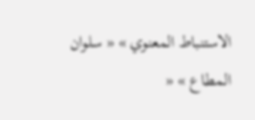الاستنباط المعنوي » « سلوان المطاع » «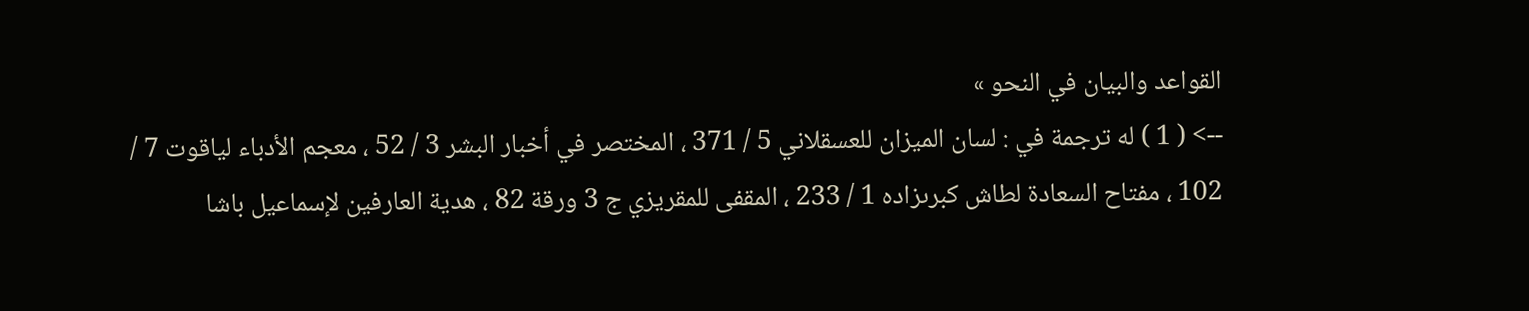القواعد والبيان في النحو »
--> ( 1 ) له ترجمة في : لسان الميزان للعسقلاني 5 / 371 ، المختصر في أخبار البشر 3 / 52 ، معجم الأدباء لياقوت 7 / 102 ، مفتاح السعادة لطاش كبرىزاده 1 / 233 ، المقفى للمقريزي ج 3 ورقة 82 ، هدية العارفين لإسماعيل باشا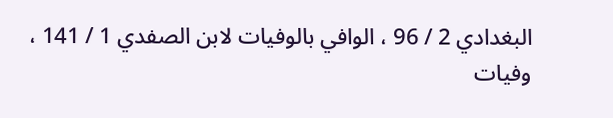البغدادي 2 / 96 ، الوافي بالوفيات لابن الصفدي 1 / 141 ، وفيات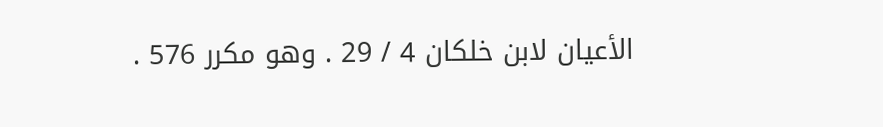الأعيان لابن خلكان 4 / 29 . وهو مكرر 576 .